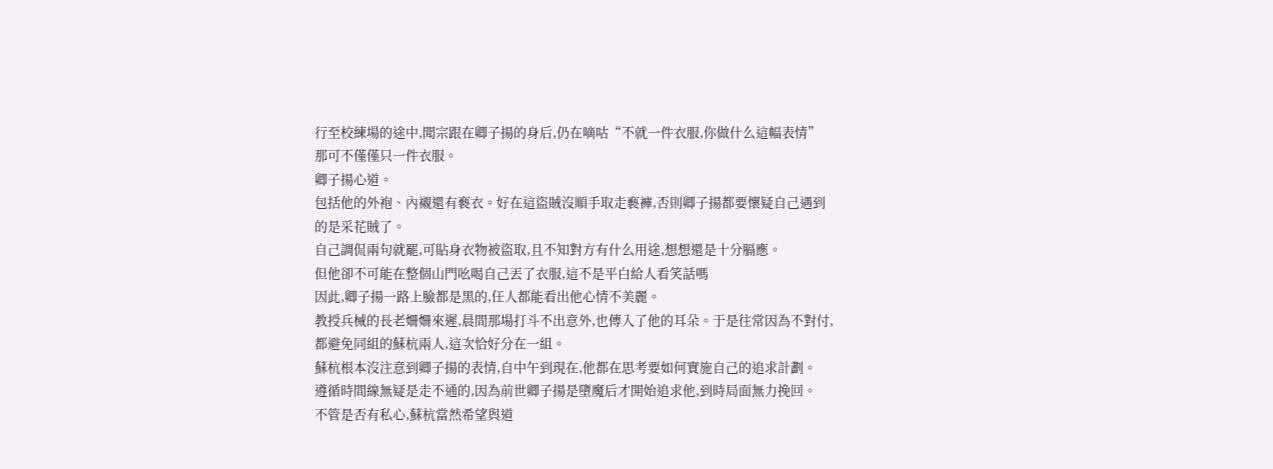行至校練場的途中,聞宗跟在卿子揚的身后,仍在嘀咕“不就一件衣服,你做什么這幅表情”
那可不僅僅只一件衣服。
卿子揚心道。
包括他的外袍、內襯還有褻衣。好在這盜賊沒順手取走褻褲,否則卿子揚都要懷疑自己遇到的是采花賊了。
自己調侃兩句就罷,可貼身衣物被盜取,且不知對方有什么用途,想想還是十分膈應。
但他卻不可能在整個山門吆喝自己丟了衣服,這不是平白給人看笑話嗎
因此,卿子揚一路上臉都是黑的,任人都能看出他心情不美麗。
教授兵械的長老姍姍來遲,晨間那場打斗不出意外,也傳入了他的耳朵。于是往常因為不對付,都避免同組的蘇杭兩人,這次恰好分在一組。
蘇杭根本沒注意到卿子揚的表情,自中午到現在,他都在思考要如何實施自己的追求計劃。
遵循時間線無疑是走不通的,因為前世卿子揚是墮魔后才開始追求他,到時局面無力挽回。
不管是否有私心,蘇杭當然希望與道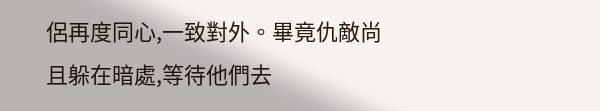侶再度同心,一致對外。畢竟仇敵尚且躲在暗處,等待他們去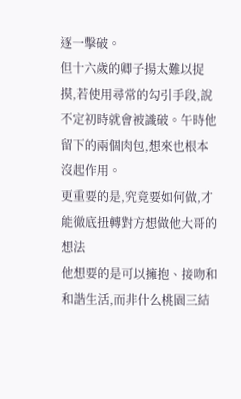逐一擊破。
但十六歲的卿子揚太難以捉摸,若使用尋常的勾引手段,說不定初時就會被識破。午時他留下的兩個肉包,想來也根本沒起作用。
更重要的是,究竟要如何做,才能徹底扭轉對方想做他大哥的想法
他想要的是可以擁抱、接吻和和諧生活,而非什么桃園三結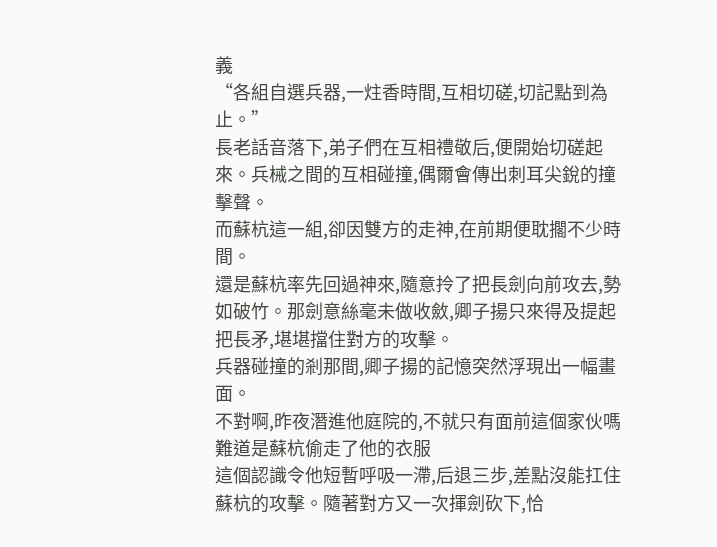義
“各組自選兵器,一炷香時間,互相切磋,切記點到為止。”
長老話音落下,弟子們在互相禮敬后,便開始切磋起來。兵械之間的互相碰撞,偶爾會傳出刺耳尖銳的撞擊聲。
而蘇杭這一組,卻因雙方的走神,在前期便耽擱不少時間。
還是蘇杭率先回過神來,隨意拎了把長劍向前攻去,勢如破竹。那劍意絲毫未做收斂,卿子揚只來得及提起把長矛,堪堪擋住對方的攻擊。
兵器碰撞的剎那間,卿子揚的記憶突然浮現出一幅畫面。
不對啊,昨夜潛進他庭院的,不就只有面前這個家伙嗎
難道是蘇杭偷走了他的衣服
這個認識令他短暫呼吸一滯,后退三步,差點沒能扛住蘇杭的攻擊。隨著對方又一次揮劍砍下,恰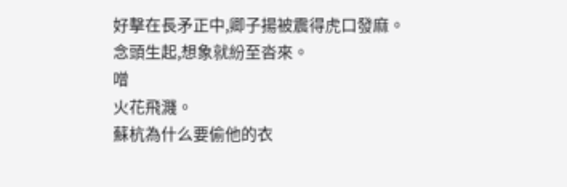好擊在長矛正中,卿子揚被震得虎口發麻。
念頭生起,想象就紛至沓來。
噌
火花飛濺。
蘇杭為什么要偷他的衣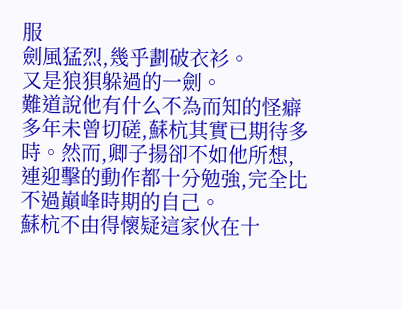服
劍風猛烈,幾乎劃破衣衫。
又是狼狽躲過的一劍。
難道說他有什么不為而知的怪癖
多年未曾切磋,蘇杭其實已期待多時。然而,卿子揚卻不如他所想,連迎擊的動作都十分勉強,完全比不過巔峰時期的自己。
蘇杭不由得懷疑這家伙在十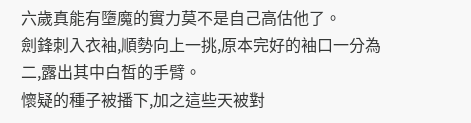六歲真能有墮魔的實力莫不是自己高估他了。
劍鋒刺入衣袖,順勢向上一挑,原本完好的袖口一分為二,露出其中白皙的手臂。
懷疑的種子被播下,加之這些天被對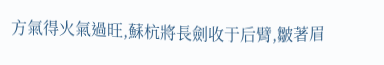方氣得火氣過旺,蘇杭將長劍收于后臂,皺著眉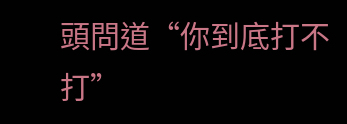頭問道“你到底打不打”